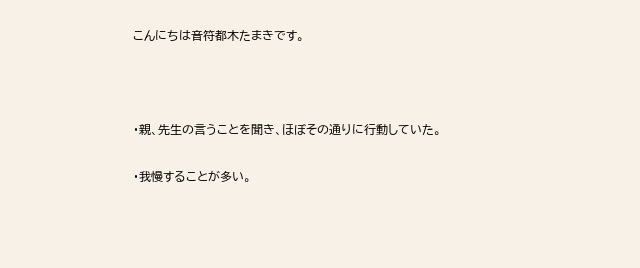こんにちは音符都木たまきです。



・親、先生の言うことを聞き、ほぼその通りに行動していた。

・我慢することが多い。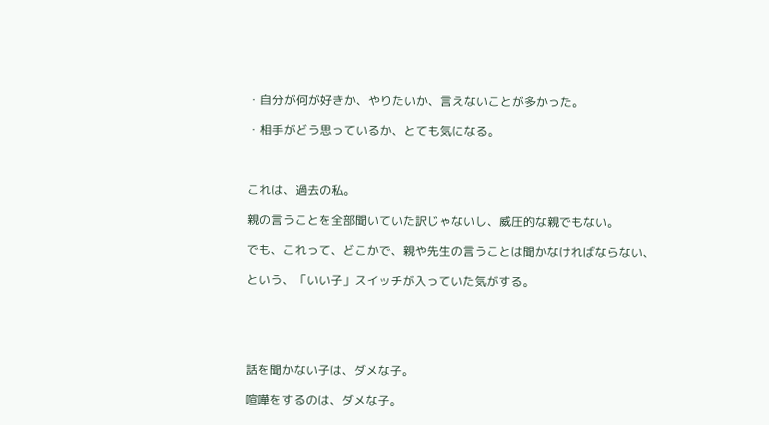・自分が何が好きか、やりたいか、言えないことが多かった。

・相手がどう思っているか、とても気になる。



これは、過去の私。

親の言うことを全部聞いていた訳じゃないし、威圧的な親でもない。

でも、これって、どこかで、親や先生の言うことは聞かなければならない、

という、「いい子」スイッチが入っていた気がする。





話を聞かない子は、ダメな子。

喧嘩をするのは、ダメな子。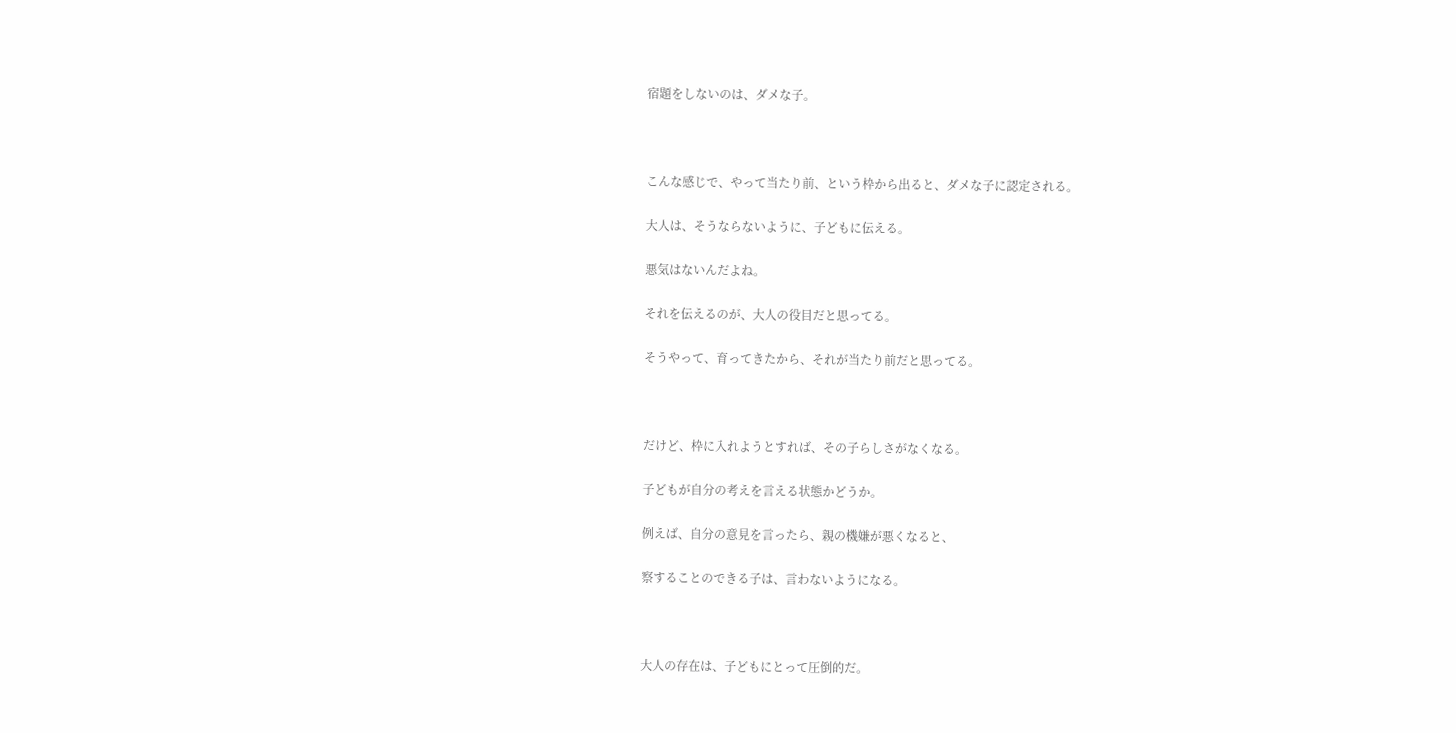宿題をしないのは、ダメな子。



こんな感じで、やって当たり前、という枠から出ると、ダメな子に認定される。

大人は、そうならないように、子どもに伝える。

悪気はないんだよね。

それを伝えるのが、大人の役目だと思ってる。

そうやって、育ってきたから、それが当たり前だと思ってる。



だけど、枠に入れようとすれば、その子らしさがなくなる。

子どもが自分の考えを言える状態かどうか。

例えば、自分の意見を言ったら、親の機嫌が悪くなると、

察することのできる子は、言わないようになる。



大人の存在は、子どもにとって圧倒的だ。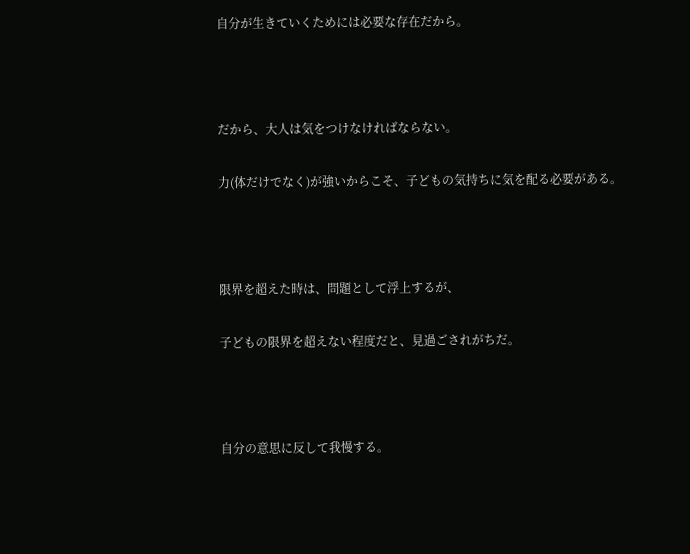自分が生きていくためには必要な存在だから。



だから、大人は気をつけなければならない。

力(体だけでなく)が強いからこそ、子どもの気持ちに気を配る必要がある。



限界を超えた時は、問題として浮上するが、

子どもの限界を超えない程度だと、見過ごされがちだ。



自分の意思に反して我慢する。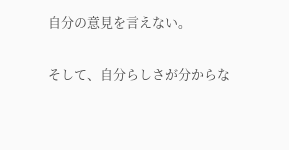自分の意見を言えない。

そして、自分らしさが分からな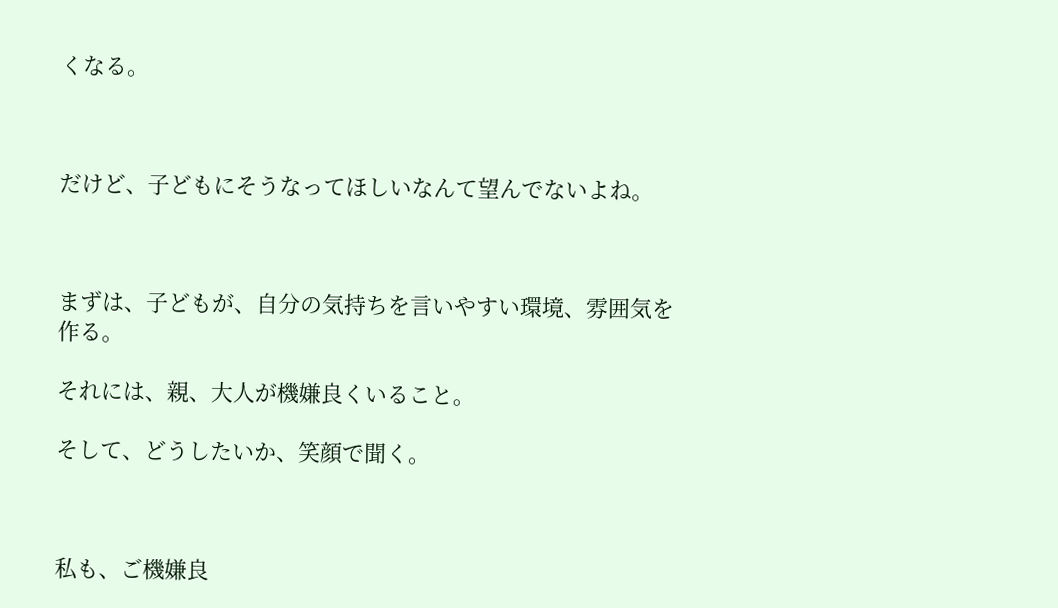くなる。



だけど、子どもにそうなってほしいなんて望んでないよね。



まずは、子どもが、自分の気持ちを言いやすい環境、雰囲気を作る。

それには、親、大人が機嫌良くいること。

そして、どうしたいか、笑顔で聞く。



私も、ご機嫌良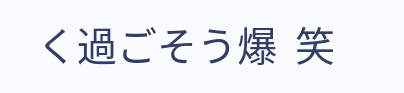く過ごそう爆  笑